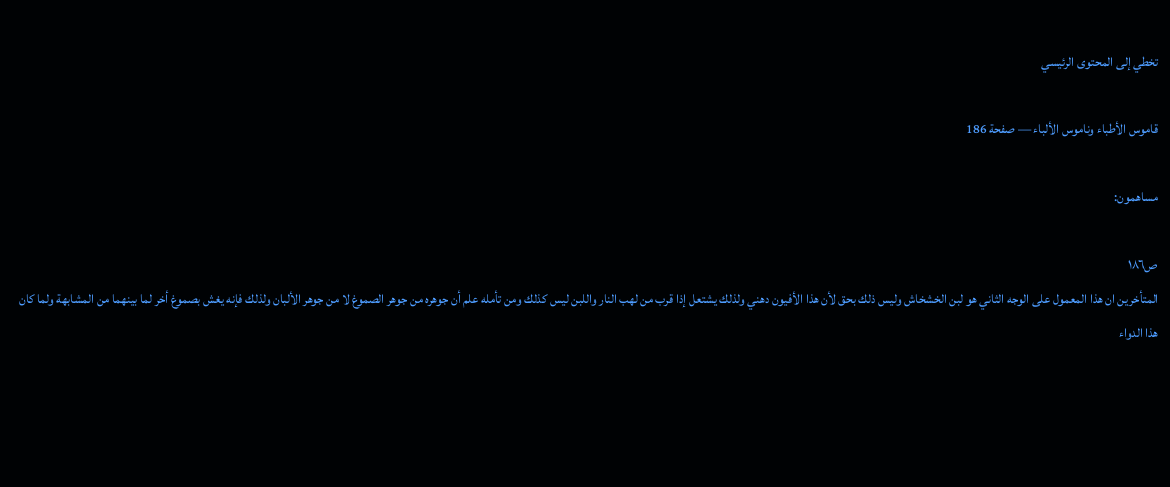تخطي إلى المحتوى الرئيسي

قاموس الأطباء وناموس الألباء — صفحة 186

مساهمون:

ص١٨٦
المتأخرين ان هذا المعمول على الوجه الثاني هو لبن الخشخاش وليس ذلك بحق لأن هذا الأفيون دهني ولذلك يشتعل إذا قرب من لهب النار واللبن ليس كذلك ومن تأمله علم أن جوهره من جوهر الصموغ لا من جوهر الألبان ولذلك فإنه يغش بصموغ أخر لما بينهما من المشابهة ولما كان هذا الدواء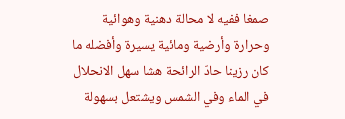صمغا ففيه لا محالة دهنية وهوائية وحرارة وأرضية ومائية يسيرة وأفضله ما كان رزينا حادّ الرائحة هشا سهل الانحلال في الماء وفي الشمس ويشتعل بسهولة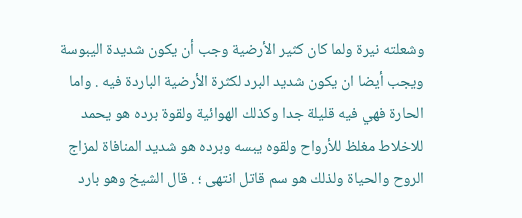وشعلته نيرة ولما كان كثير الأرضية وجب أن يكون شديدة اليبوسة ويجب أيضا ان يكون شديد البرد لكثرة الأرضية الباردة فيه . واما الحارة فهي فيه قليلة جدا وكذلك الهوائية ولقوة برده هو يحمد للاخلاط مغلظ للأرواح ولقوه يبسه وبرده هو شديد المنافاة لمزاج الروح والحياة ولذلك هو سم قاتل انتهى ؛ . قال الشيخ وهو بارد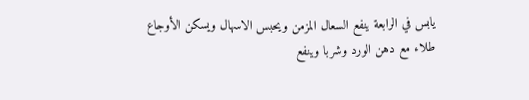يابس في الرابعة ينفع السعال المزمن ويحبس الاسهال ويسكن الأوجاع طلاء مع دهن الورد وشربا وينفع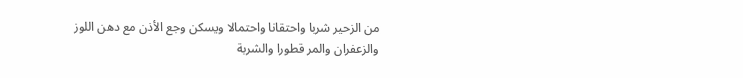من الزحير شربا واحتقانا واحتمالا ويسكن وجع الأذن مع دهن اللوز والزعفران والمر قطورا والشربة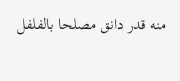منه قدر دانق مصلحا بالفلفل